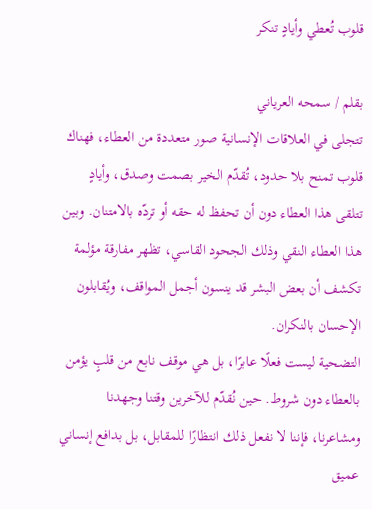قلوب تُعطي وأيادٍ تنكر

بقلم / سمحه العرياني
تتجلى في العلاقات الإنسانية صور متعددة من العطاء، فهناك قلوب تمنح بلا حدود، تُقدّم الخير بصمت وصدق، وأيادٍ تتلقى هذا العطاء دون أن تحفظ له حقه أو تردّه بالامتنان. وبين هذا العطاء النقي وذلك الجحود القاسي، تظهر مفارقة مؤلمة تكشف أن بعض البشر قد ينسون أجمل المواقف، ويُقابلون الإحسان بالنكران.
التضحية ليست فعلًا عابرًا، بل هي موقف نابع من قلبٍ يؤمن بالعطاء دون شروط. حين نُقدّم للآخرين وقتنا وجهدنا ومشاعرنا، فإننا لا نفعل ذلك انتظارًا للمقابل، بل بدافع إنساني عميق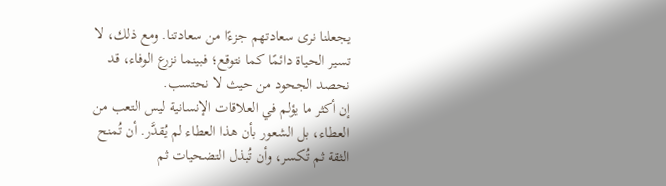يجعلنا نرى سعادتهم جزءًا من سعادتنا. ومع ذلك، لا تسير الحياة دائمًا كما نتوقع؛ فبينما نزرع الوفاء، قد نحصد الجحود من حيث لا نحتسب.
إن أكثر ما يؤلم في العلاقات الإنسانية ليس التعب من العطاء، بل الشعور بأن هذا العطاء لم يُقدَّر. أن تُمنح الثقة ثم تُكسر، وأن تُبذل التضحيات ثم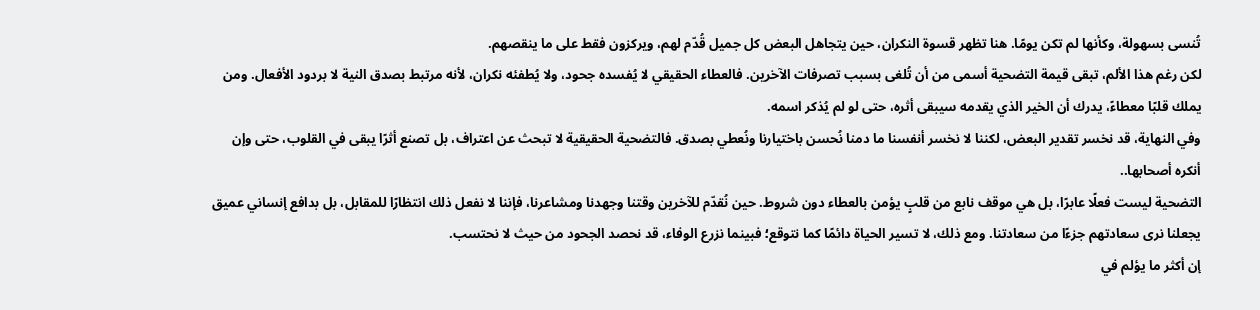تُنسى بسهولة، وكأنها لم تكن يومًا. هنا تظهر قسوة النكران، حين يتجاهل البعض كل جميل قُدّم لهم، ويركزون فقط على ما ينقصهم.
لكن رغم هذا الألم، تبقى قيمة التضحية أسمى من أن تُلغى بسبب تصرفات الآخرين. فالعطاء الحقيقي لا يُفسده جحود، ولا يُطفئه نكران، لأنه مرتبط بصدق النية لا بردود الأفعال. ومن يملك قلبًا معطاءً، يدرك أن الخير الذي يقدمه سيبقى أثره، حتى لو لم يُذكر اسمه.
وفي النهاية، قد نخسر تقدير البعض، لكننا لا نخسر أنفسنا ما دمنا نُحسن باختيارنا ونُعطي بصدق. فالتضحية الحقيقية لا تبحث عن اعتراف، بل تصنع أثرًا يبقى في القلوب، حتى وإن أنكره أصحابها..
التضحية ليست فعلًا عابرًا، بل هي موقف نابع من قلبٍ يؤمن بالعطاء دون شروط. حين نُقدّم للآخرين وقتنا وجهدنا ومشاعرنا، فإننا لا نفعل ذلك انتظارًا للمقابل، بل بدافع إنساني عميق يجعلنا نرى سعادتهم جزءًا من سعادتنا. ومع ذلك، لا تسير الحياة دائمًا كما نتوقع؛ فبينما نزرع الوفاء، قد نحصد الجحود من حيث لا نحتسب.
إن أكثر ما يؤلم في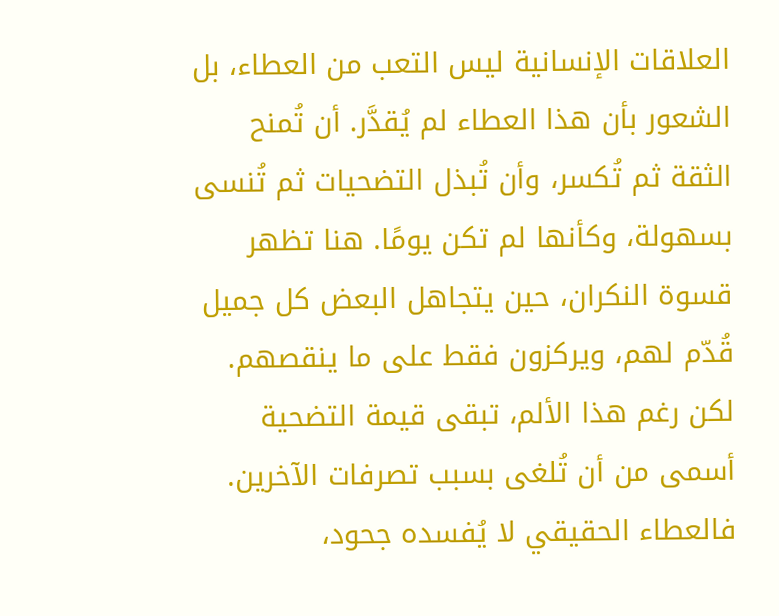العلاقات الإنسانية ليس التعب من العطاء، بل الشعور بأن هذا العطاء لم يُقدَّر. أن تُمنح الثقة ثم تُكسر، وأن تُبذل التضحيات ثم تُنسى بسهولة، وكأنها لم تكن يومًا. هنا تظهر قسوة النكران، حين يتجاهل البعض كل جميل قُدّم لهم، ويركزون فقط على ما ينقصهم.
لكن رغم هذا الألم، تبقى قيمة التضحية أسمى من أن تُلغى بسبب تصرفات الآخرين. فالعطاء الحقيقي لا يُفسده جحود،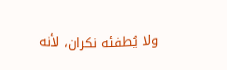ولا يُطفئه نكران، لأنه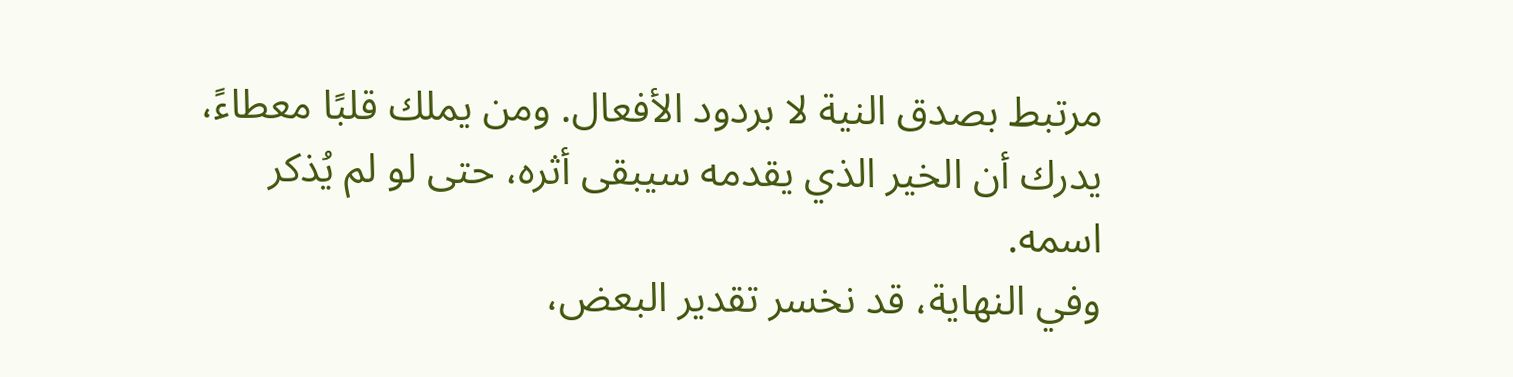مرتبط بصدق النية لا بردود الأفعال. ومن يملك قلبًا معطاءً، يدرك أن الخير الذي يقدمه سيبقى أثره، حتى لو لم يُذكر اسمه.
وفي النهاية، قد نخسر تقدير البعض،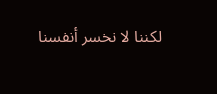لكننا لا نخسر أنفسنا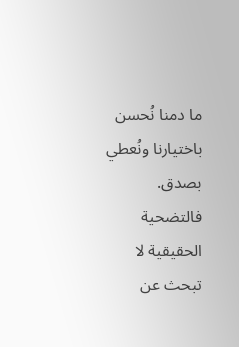ما دمنا نُحسن باختيارنا ونُعطي بصدق. فالتضحية الحقيقية لا تبحث عن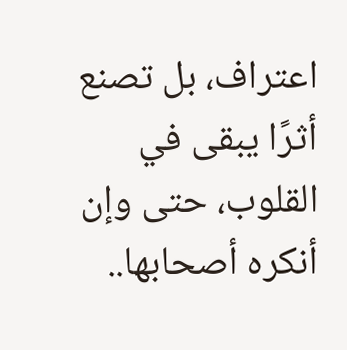اعتراف، بل تصنع أثرًا يبقى في القلوب، حتى وإن أنكره أصحابها..